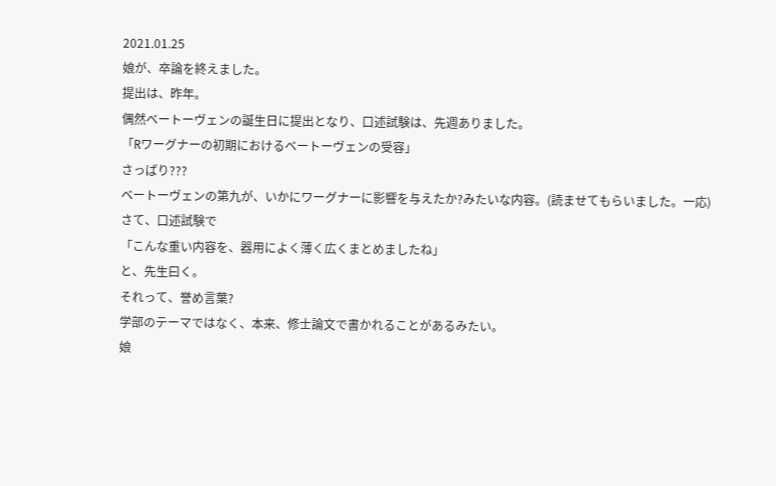2021.01.25
娘が、卒論を終えました。
提出は、昨年。
偶然ベートーヴェンの誕生日に提出となり、口述試験は、先週ありました。
「Rワーグナーの初期におけるベートーヴェンの受容」
さっぱり???
ベートーヴェンの第九が、いかにワーグナーに影響を与えたか?みたいな内容。(読ませてもらいました。一応)
さて、口述試験で
「こんな重い内容を、器用によく薄く広くまとめましたね」
と、先生曰く。
それって、誉め言葉?
学部のテーマではなく、本来、修士論文で書かれることがあるみたい。
娘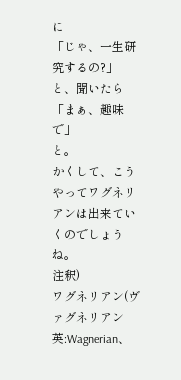に
「じゃ、一生研究するの?」
と、聞いたら
「まぁ、趣味で」
と。
かくして、こうやってワグネリアンは出来ていくのでしょうね。
注釈)
ワグネリアン(ヴァグネリアン 英:Wagnerian、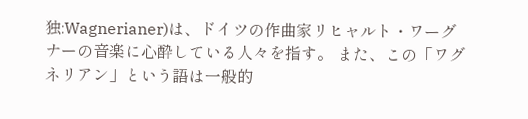独:Wagnerianer)は、ドイツの作曲家リヒャルト・ワーグナーの音楽に心酔している人々を指す。 また、この「ワグネリアン」という語は一般的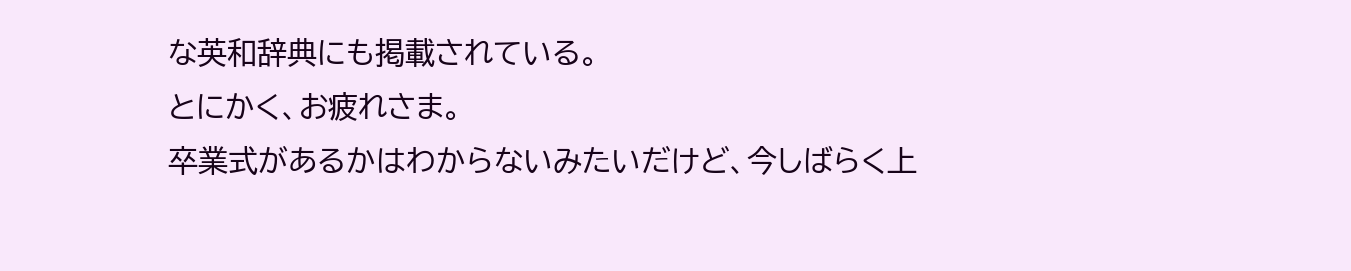な英和辞典にも掲載されている。
とにかく、お疲れさま。
卒業式があるかはわからないみたいだけど、今しばらく上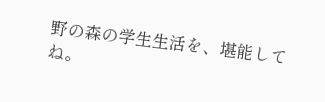野の森の学生生活を、堪能してね。